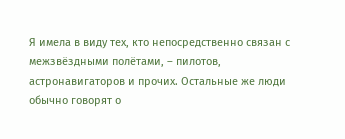Я имела в виду тех, кто непосредственно связан с межзвёздными полётами, – пилотов, астронавигаторов и прочих. Остальные же люди обычно говорят о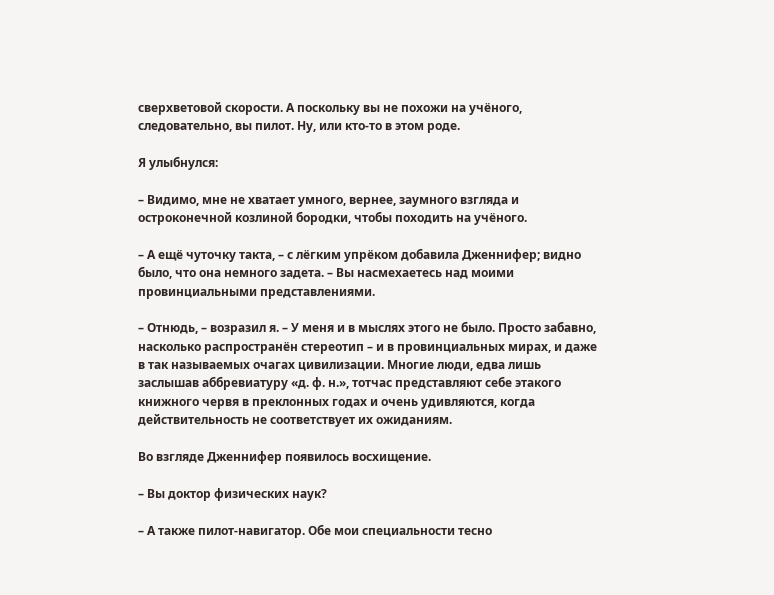сверхветовой скорости. А поскольку вы не похожи на учёного, следовательно, вы пилот. Ну, или кто-то в этом роде.

Я улыбнулся:

– Видимо, мне не хватает умного, вернее, заумного взгляда и остроконечной козлиной бородки, чтобы походить на учёного.

– А ещё чуточку такта, – с лёгким упрёком добавила Дженнифер; видно было, что она немного задета. – Вы насмехаетесь над моими провинциальными представлениями.

– Отнюдь, – возразил я. – У меня и в мыслях этого не было. Просто забавно, насколько распространён стереотип – и в провинциальных мирах, и даже в так называемых очагах цивилизации. Многие люди, едва лишь заслышав аббревиатуру «д. ф. н.», тотчас представляют себе этакого книжного червя в преклонных годах и очень удивляются, когда действительность не соответствует их ожиданиям.

Во взгляде Дженнифер появилось восхищение.

– Вы доктор физических наук?

– А также пилот-навигатор. Обе мои специальности тесно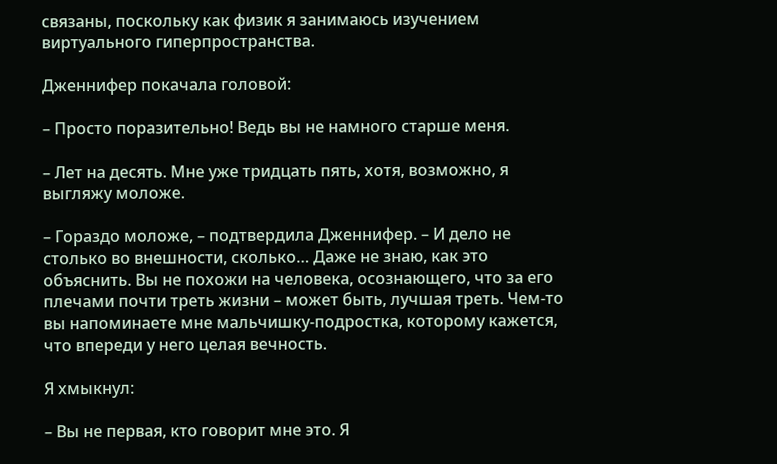связаны, поскольку как физик я занимаюсь изучением виртуального гиперпространства.

Дженнифер покачала головой:

– Просто поразительно! Ведь вы не намного старше меня.

– Лет на десять. Мне уже тридцать пять, хотя, возможно, я выгляжу моложе.

– Гораздо моложе, – подтвердила Дженнифер. – И дело не столько во внешности, сколько… Даже не знаю, как это объяснить. Вы не похожи на человека, осознающего, что за его плечами почти треть жизни – может быть, лучшая треть. Чем-то вы напоминаете мне мальчишку-подростка, которому кажется, что впереди у него целая вечность.

Я хмыкнул:

– Вы не первая, кто говорит мне это. Я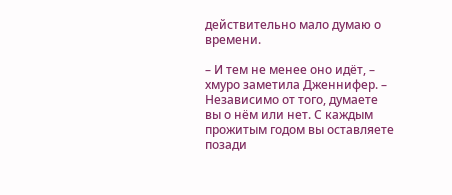действительно мало думаю о времени.

– И тем не менее оно идёт, – хмуро заметила Дженнифер. – Независимо от того, думаете вы о нём или нет. С каждым прожитым годом вы оставляете позади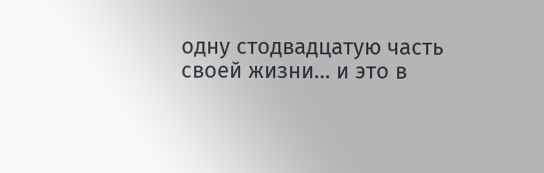одну стодвадцатую часть своей жизни… и это в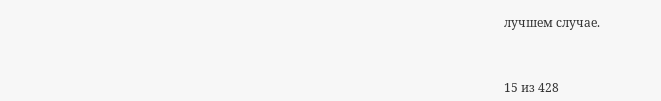лучшем случае.



15 из 428